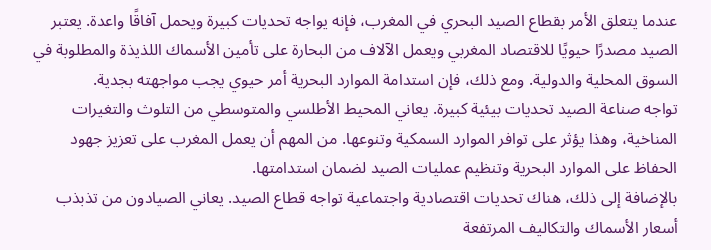عندما يتعلق الأمر بقطاع الصيد البحري في المغرب، فإنه يواجه تحديات كبيرة ويحمل آفاقًا واعدة. يعتبر الصيد مصدرًا حيويًا للاقتصاد المغربي ويعمل الآلاف من البحارة على تأمين الأسماك اللذيذة والمطلوبة في السوق المحلية والدولية. ومع ذلك، فإن استدامة الموارد البحرية أمر حيوي يجب مواجهته بجدية.
تواجه صناعة الصيد تحديات بيئية كبيرة. يعاني المحيط الأطلسي والمتوسطي من التلوث والتغيرات المناخية، وهذا يؤثر على توافر الموارد السمكية وتنوعها. من المهم أن يعمل المغرب على تعزيز جهود الحفاظ على الموارد البحرية وتنظيم عمليات الصيد لضمان استدامتها.
بالإضافة إلى ذلك، هناك تحديات اقتصادية واجتماعية تواجه قطاع الصيد. يعاني الصيادون من تذبذب أسعار الأسماك والتكاليف المرتفعة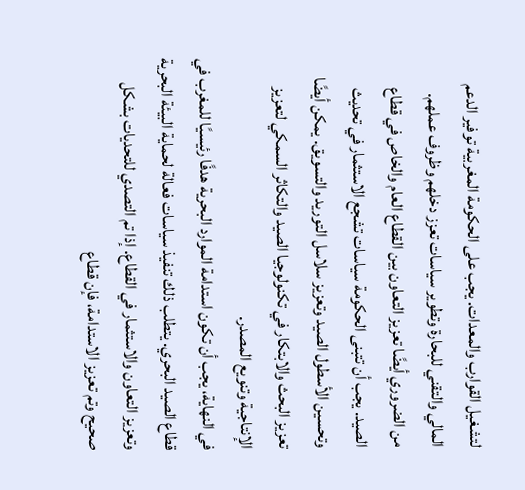لتشغيل القوارب والمعدات. يجب على الحكومة المغربية توفير الدعم المالي والتقني للبحارة وتطوير سياسات تعزز دخلهم وظروف عملهم.
من الضروري أيضًا تعزيز التعاون بين القطاع العام والخاص في قطاع الصيد. يجب أن تتبنى الحكومة سياسات تشجع الاستثمار في تحديث وتحسين الأسطول الصيد وتعزيز سلاسل التوريد والتسويق. يمكن أيضًا تعزيز البحث والابتكار في تكنولوجيا الصيد والتكاثر السمكي لتعزيز الإنتاجية وتنويع المصدر.
في النهاية، يجب أن تكون استدامة الموارد البحرية هدفًا رئيسيًا للمغرب في قطاع الصيد البحري. يتطلب ذلك تنفيذ سياسات فعالة لحماية البيئة البحرية وتعزيز التعاون والاستثمار في القطاع. إذا تم التصدي للتحديات بشكل صحيح وتم تعزيز الاستدامة، فإن قطاع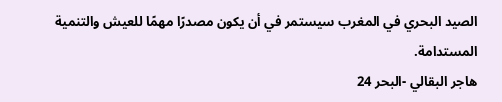الصيد البحري في المغرب سيستمر في أن يكون مصدرًا مهمًا للعيش والتنمية المستدامة.
هاجر البقالي -البحر 24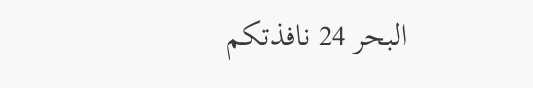البحر 24 نافذتكم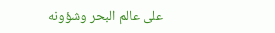على عالم البحر وشؤونه